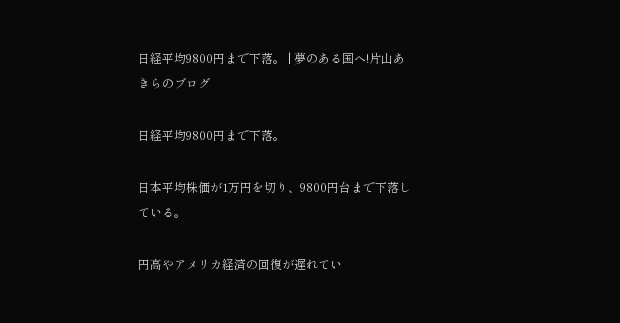日経平均9800円まで下落。 | 夢のある国へ!片山あきらのブログ

日経平均9800円まで下落。

日本平均株価が1万円を切り、9800円台まで下落している。

円高やアメリカ経済の回復が遅れてい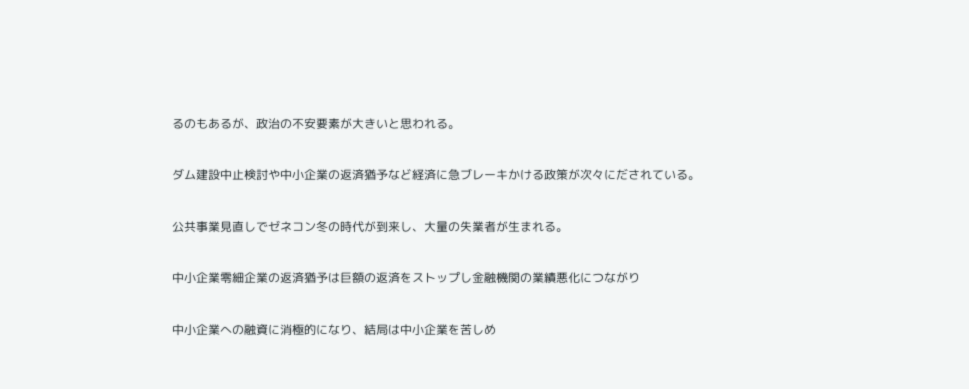るのもあるが、政治の不安要素が大きいと思われる。

ダム建設中止検討や中小企業の返済猶予など経済に急ブレーキかける政策が次々にだされている。

公共事業見直しでゼネコン冬の時代が到来し、大量の失業者が生まれる。

中小企業零細企業の返済猶予は巨額の返済をストップし金融機関の業績悪化につながり

中小企業への融資に消極的になり、結局は中小企業を苦しめ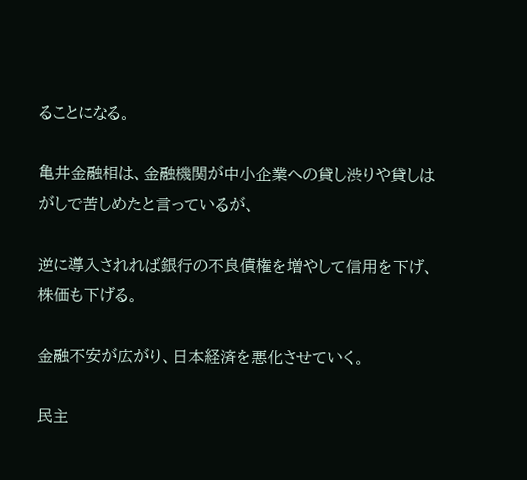ることになる。

亀井金融相は、金融機関が中小企業への貸し渋りや貸しはがしで苦しめたと言っているが、

逆に導入されれば銀行の不良債権を増やして信用を下げ、株価も下げる。

金融不安が広がり、日本経済を悪化させていく。

民主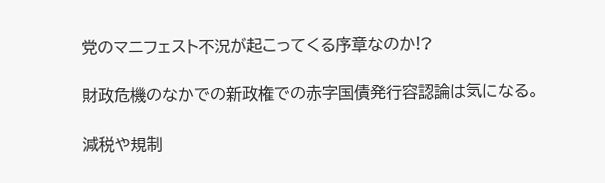党のマニフェスト不況が起こってくる序章なのか!?

財政危機のなかでの新政権での赤字国債発行容認論は気になる。

減税や規制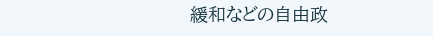緩和などの自由政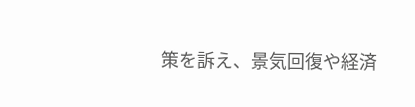策を訴え、景気回復や経済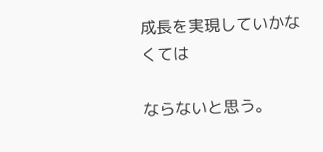成長を実現していかなくては

ならないと思う。